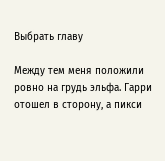Выбрать главу

Между тем меня положили ровно на грудь эльфа. Гарри отошел в сторону, а пикси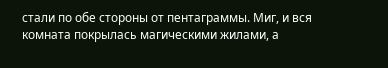стали по обе стороны от пентаграммы. Миг, и вся комната покрылась магическими жилами, а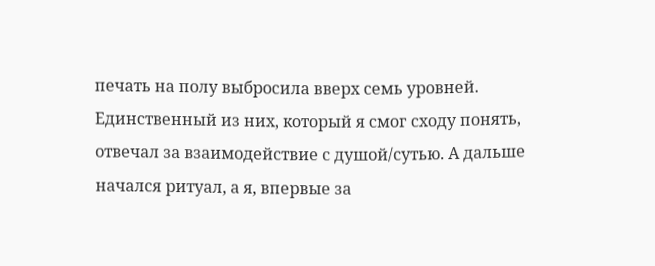печать на полу выбросила вверх семь уровней. Единственный из них, который я смог сходу понять, отвечал за взаимодействие с душой/сутью. А дальше начался ритуал, а я, впервые за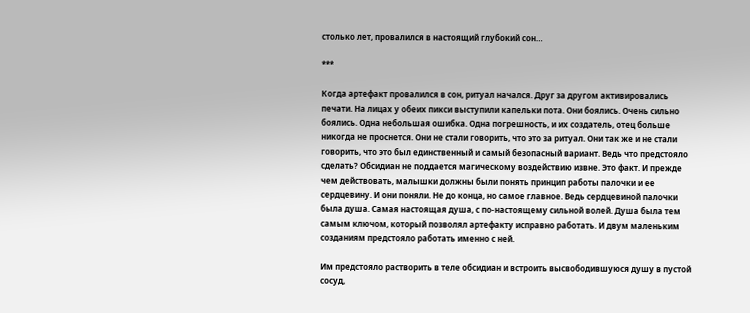столько лет, провалился в настоящий глубокий сон…

***

Когда артефакт провалился в сон, ритуал начался. Друг за другом активировались печати. На лицах у обеих пикси выступили капельки пота. Они боялись. Очень сильно боялись. Одна небольшая ошибка. Одна погрешность, и их создатель, отец больше никогда не проснется. Они не стали говорить, что это за ритуал. Они так же и не стали говорить, что это был единственный и самый безопасный вариант. Ведь что предстояло сделать? Обсидиан не поддается магическому воздействию извне. Это факт. И прежде чем действовать, малышки должны были понять принцип работы палочки и ее сердцевину. И они поняли. Не до конца, но самое главное. Ведь сердцевиной палочки была душа. Самая настоящая душа, с по-настоящему сильной волей. Душа была тем самым ключом, который позволял артефакту исправно работать. И двум маленьким созданиям предстояло работать именно с ней.

Им предстояло растворить в теле обсидиан и встроить высвободившуюся душу в пустой сосуд,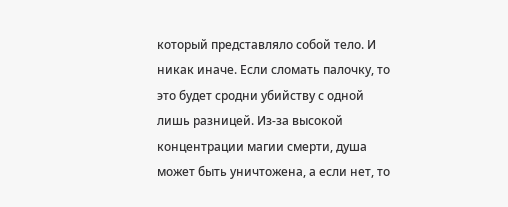который представляло собой тело. И никак иначе. Если сломать палочку, то это будет сродни убийству с одной лишь разницей. Из-за высокой концентрации магии смерти, душа может быть уничтожена, а если нет, то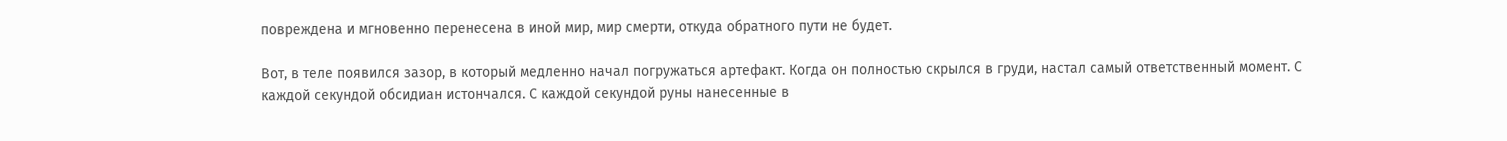повреждена и мгновенно перенесена в иной мир, мир смерти, откуда обратного пути не будет.

Вот, в теле появился зазор, в который медленно начал погружаться артефакт. Когда он полностью скрылся в груди, настал самый ответственный момент. С каждой секундой обсидиан истончался. С каждой секундой руны нанесенные в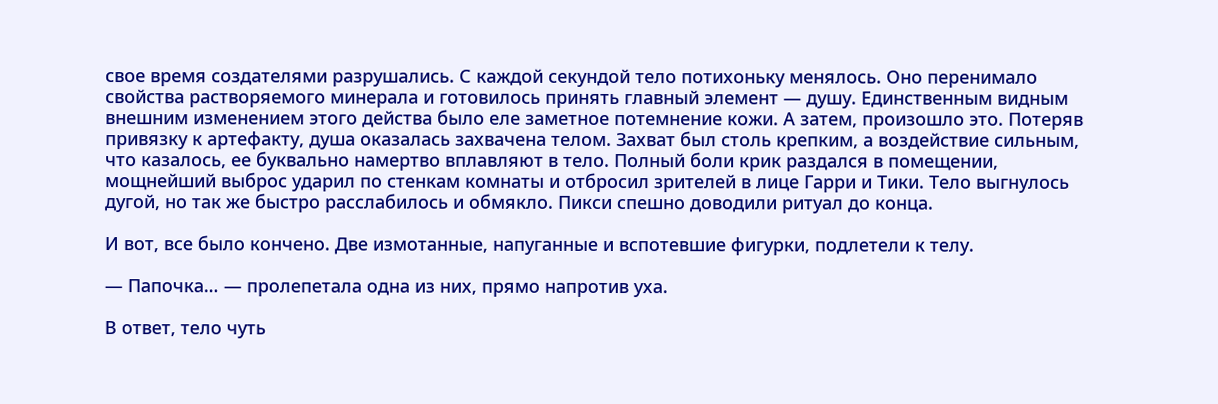свое время создателями разрушались. С каждой секундой тело потихоньку менялось. Оно перенимало свойства растворяемого минерала и готовилось принять главный элемент — душу. Единственным видным внешним изменением этого действа было еле заметное потемнение кожи. А затем, произошло это. Потеряв привязку к артефакту, душа оказалась захвачена телом. Захват был столь крепким, а воздействие сильным, что казалось, ее буквально намертво вплавляют в тело. Полный боли крик раздался в помещении, мощнейший выброс ударил по стенкам комнаты и отбросил зрителей в лице Гарри и Тики. Тело выгнулось дугой, но так же быстро расслабилось и обмякло. Пикси спешно доводили ритуал до конца.

И вот, все было кончено. Две измотанные, напуганные и вспотевшие фигурки, подлетели к телу.

— Папочка… — пролепетала одна из них, прямо напротив уха.

В ответ, тело чуть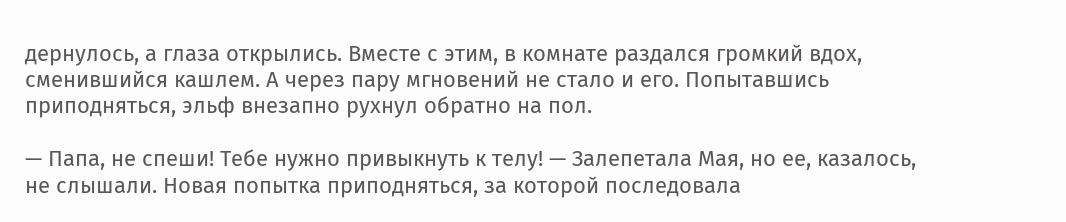дернулось, а глаза открылись. Вместе с этим, в комнате раздался громкий вдох, сменившийся кашлем. А через пару мгновений не стало и его. Попытавшись приподняться, эльф внезапно рухнул обратно на пол.

— Папа, не спеши! Тебе нужно привыкнуть к телу! — Залепетала Мая, но ее, казалось, не слышали. Новая попытка приподняться, за которой последовала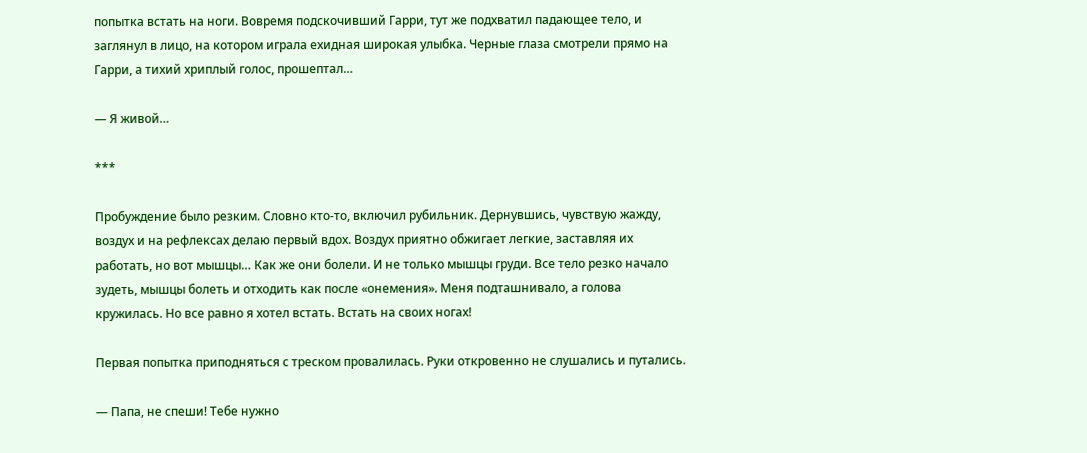попытка встать на ноги. Вовремя подскочивший Гарри, тут же подхватил падающее тело, и заглянул в лицо, на котором играла ехидная широкая улыбка. Черные глаза смотрели прямо на Гарри, а тихий хриплый голос, прошептал…

— Я живой…

***

Пробуждение было резким. Словно кто-то, включил рубильник. Дернувшись, чувствую жажду, воздух и на рефлексах делаю первый вдох. Воздух приятно обжигает легкие, заставляя их работать, но вот мышцы… Как же они болели. И не только мышцы груди. Все тело резко начало зудеть, мышцы болеть и отходить как после «онемения». Меня подташнивало, а голова кружилась. Но все равно я хотел встать. Встать на своих ногах!

Первая попытка приподняться с треском провалилась. Руки откровенно не слушались и путались.

— Папа, не спеши! Тебе нужно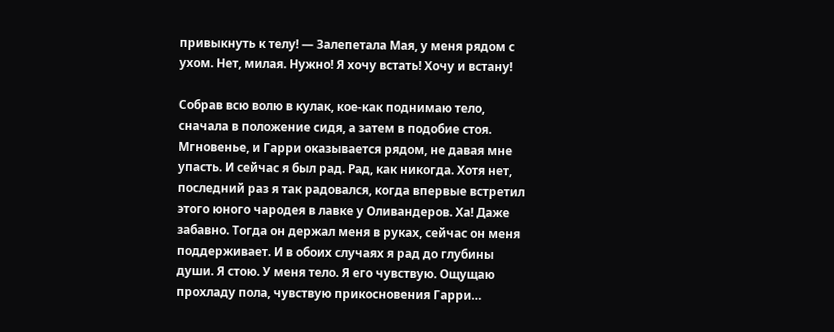привыкнуть к телу! — Залепетала Мая, у меня рядом с ухом. Нет, милая. Нужно! Я хочу встать! Хочу и встану!

Собрав всю волю в кулак, кое-как поднимаю тело, сначала в положение сидя, а затем в подобие стоя. Мгновенье, и Гарри оказывается рядом, не давая мне упасть. И сейчас я был рад. Рад, как никогда. Хотя нет, последний раз я так радовался, когда впервые встретил этого юного чародея в лавке у Оливандеров. Ха! Даже забавно. Тогда он держал меня в руках, сейчас он меня поддерживает. И в обоих случаях я рад до глубины души. Я стою. У меня тело. Я его чувствую. Ощущаю прохладу пола, чувствую прикосновения Гарри…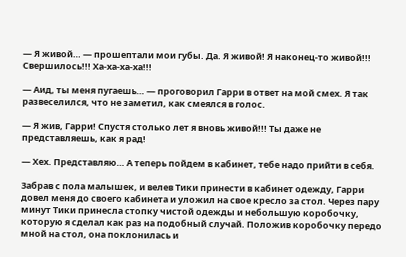— Я живой… — прошептали мои губы. Да. Я живой! Я наконец-то живой!!! Свершилось!!! Ха-ха-ха-ха!!!

— Аид, ты меня пугаешь… — проговорил Гарри в ответ на мой смех. Я так развеселился, что не заметил, как смеялся в голос.

— Я жив, Гарри! Спустя столько лет я вновь живой!!! Ты даже не представляешь, как я рад!

— Хех. Представляю… А теперь пойдем в кабинет, тебе надо прийти в себя.

Забрав с пола малышек, и велев Тики принести в кабинет одежду, Гарри довел меня до своего кабинета и уложил на свое кресло за стол. Через пару минут Тики принесла стопку чистой одежды и небольшую коробочку, которую я сделал как раз на подобный случай. Положив коробочку передо мной на стол, она поклонилась и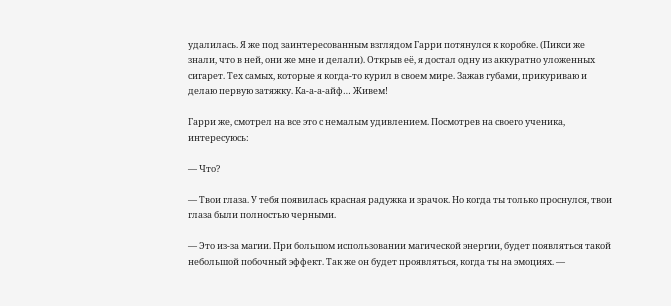удалилась. Я же под заинтересованным взглядом Гарри потянулся к коробке. (Пикси же знали, что в ней, они же мне и делали). Открыв её, я достал одну из аккуратно уложенных сигарет. Тех самых, которые я когда-то курил в своем мире. Зажав губами, прикуриваю и делаю первую затяжку. Ка-а-а-айф… Живем!

Гарри же, смотрел на все это с немалым удивлением. Посмотрев на своего ученика, интересуюсь:

— Что?

— Твои глаза. У тебя появилась красная радужка и зрачок. Но когда ты только проснулся, твои глаза были полностью черными.

— Это из-за магии. При большом использовании магической энергии, будет появляться такой небольшой побочный эффект. Так же он будет проявляться, когда ты на эмоциях. —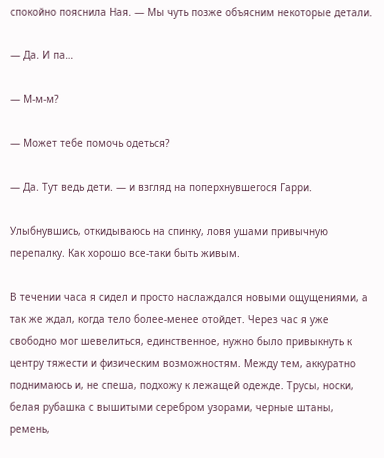спокойно пояснила Ная. — Мы чуть позже объясним некоторые детали.

— Да. И па…

— М-м-м?

— Может тебе помочь одеться?

— Да. Тут ведь дети. — и взгляд на поперхнувшегося Гарри.

Улыбнувшись, откидываюсь на спинку, ловя ушами привычную перепалку. Как хорошо все-таки быть живым.

В течении часа я сидел и просто наслаждался новыми ощущениями, а так же ждал, когда тело более-менее отойдет. Через час я уже свободно мог шевелиться, единственное, нужно было привыкнуть к центру тяжести и физическим возможностям. Между тем, аккуратно поднимаюсь и, не спеша, подхожу к лежащей одежде. Трусы, носки, белая рубашка с вышитыми серебром узорами, черные штаны, ремень,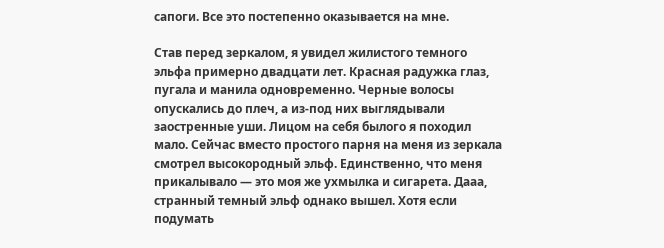сапоги. Все это постепенно оказывается на мне.

Став перед зеркалом, я увидел жилистого темного эльфа примерно двадцати лет. Красная радужка глаз, пугала и манила одновременно. Черные волосы опускались до плеч, а из-под них выглядывали заостренные уши. Лицом на себя былого я походил мало. Сейчас вместо простого парня на меня из зеркала смотрел высокородный эльф. Единственно, что меня прикалывало — это моя же ухмылка и сигарета. Дааа, странный темный эльф однако вышел. Хотя если подумать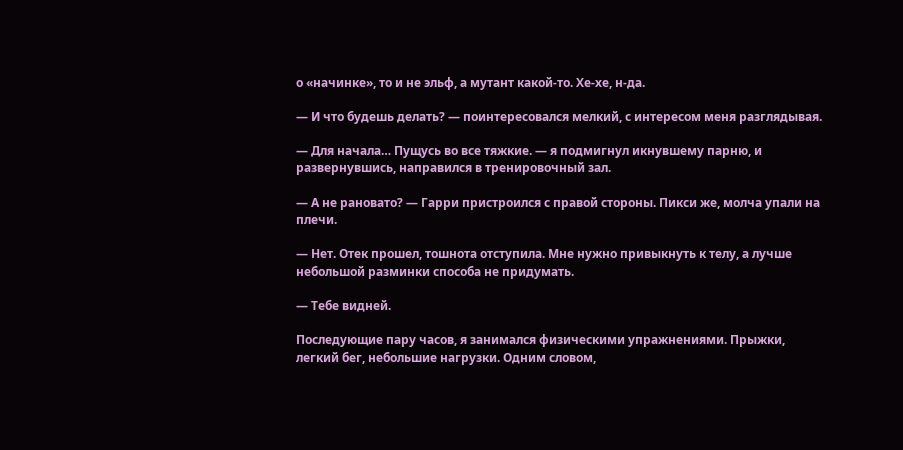о «начинке», то и не эльф, а мутант какой-то. Хе-хе, н-да.

— И что будешь делать? — поинтересовался мелкий, с интересом меня разглядывая.

— Для начала… Пущусь во все тяжкие. — я подмигнул икнувшему парню, и развернувшись, направился в тренировочный зал.

— А не рановато? — Гарри пристроился с правой стороны. Пикси же, молча упали на плечи.

— Нет. Отек прошел, тошнота отступила. Мне нужно привыкнуть к телу, а лучше небольшой разминки способа не придумать.

— Тебе видней.

Последующие пару часов, я занимался физическими упражнениями. Прыжки, легкий бег, небольшие нагрузки. Одним словом,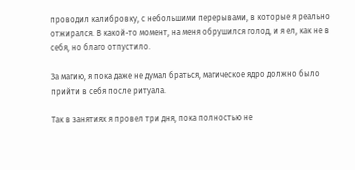проводил калибровку, с небольшими перерывами, в которые я реально отжирался. В какой-то момент, на меня обрушился голод, и я ел, как не в себя, но благо отпустило.

За магию, я пока даже не думал браться, магическое ядро должно было прийти в себя после ритуала.

Так в занятиях я провел три дня, пока полностью не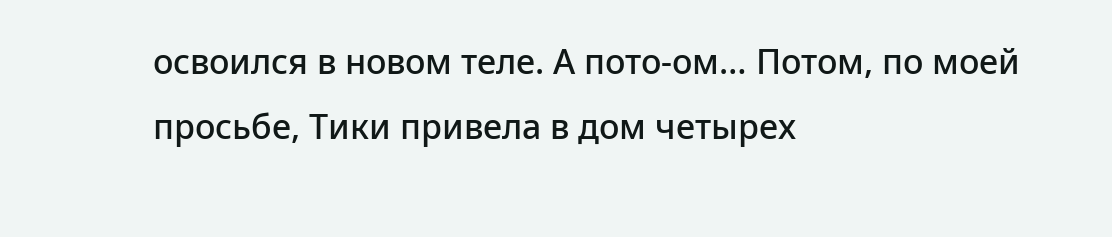освоился в новом теле. А пото-ом… Потом, по моей просьбе, Тики привела в дом четырех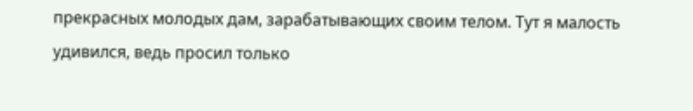прекрасных молодых дам, зарабатывающих своим телом. Тут я малость удивился, ведь просил только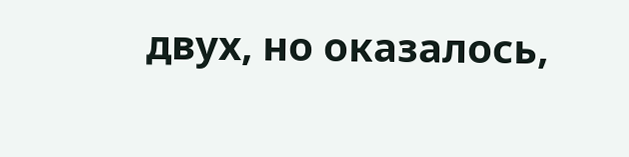двух, но оказалось,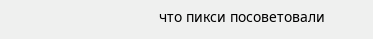что пикси посоветовали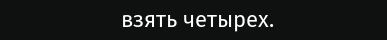взять четырех.